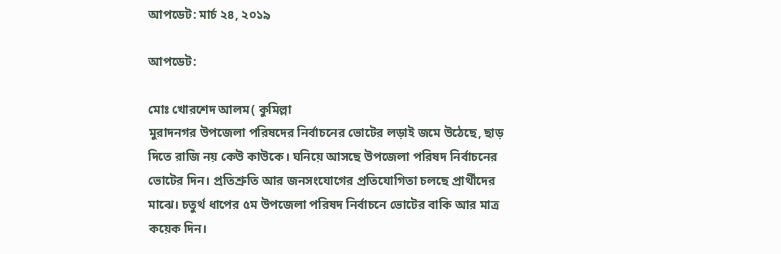আপডেট: মার্চ ২৪, ২০১৯

আপডেট:

মোঃ খোরশেদ আলম( কুমিল্লা
মুরাদনগর উপজেলা পরিষদের নির্বাচনের ভোটের লড়াই জমে উঠেছে, ছাড় দিতে রাজি নয় কেউ কাউকে। ঘনিয়ে আসছে উপজেলা পরিষদ নির্বাচনের ভোটের দিন। প্রতিশ্রুতি আর জনসংযোগের প্রতিযোগিতা চলছে প্রার্থীদের মাঝে। চতুর্থ ধাপের ৫ম উপজেলা পরিষদ নির্বাচনে ভোটের বাকি আর মাত্র কয়েক দিন।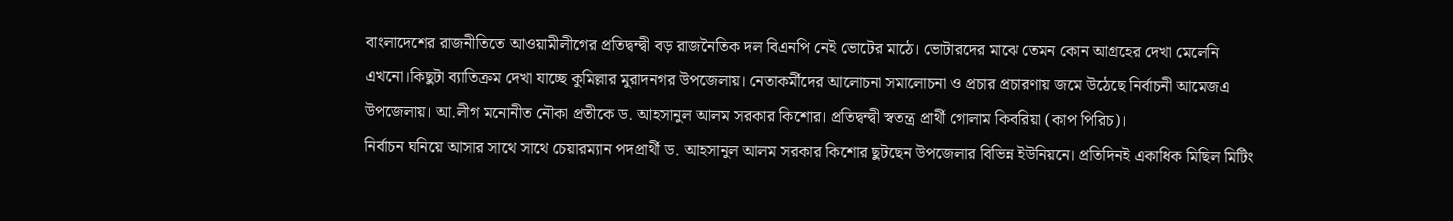বাংলাদেশের রাজনীতিতে আওয়ামীলীগের প্রতিদ্বন্দ্বী বড় রাজনৈতিক দল বিএনপি নেই ভোটের মাঠে। ভোটারদের মাঝে তেমন কোন আগ্রহের দেখা মেলেনি এখনো।কিছুটা ব্যাতিক্রম দেখা যাচ্ছে কুমিল্লার মুরাদনগর উপজেলায়। নেতাকর্মীদের আলোচনা সমালোচনা ও প্রচার প্রচারণায় জমে উঠেছে নির্বাচনী আমেজএ উপজেলায়। আ.লীগ মনোনীত নৌকা প্রতীকে ড. আহসানুল আলম সরকার কিশোর। প্রতিদ্বন্দ্বী স্বতন্ত্র প্রার্থী গোলাম কিবরিয়া (কাপ পিরিচ)।
নির্বাচন ঘনিয়ে আসার সাথে সাথে চেয়ারম্যান পদপ্রার্থী ড. আহসানুল আলম সরকার কিশোর ছুটছেন উপজেলার বিভিন্ন ইউনিয়নে। প্রতিদিনই একাধিক মিছিল মিটিং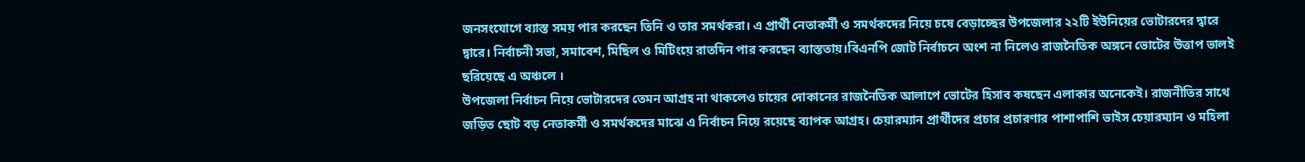জনসংযোগে ব্যাস্ত সময় পার করছেন তিনি ও তার সমর্থকরা। এ প্রার্থী নেতাকর্মী ও সমর্থকদের নিয়ে চষে বেড়াচ্ছের উপজেলার ২২টি ইউনিয়ের ভোটারদের দ্বারে দ্বারে। নির্বাচনী সভা, সমাবেশ, মিছিল ও মিটিংয়ে রাতদিন পার করছেন ব্যাস্ততায়।বিএনপি জোট নির্বাচনে অংশ না নিলেও রাজনৈতিক অঙ্গনে ভোটের উত্তাপ ভালই ছরিয়েছে এ অঞ্চলে ।
উপজেলা নির্বাচন নিয়ে ভোটারদের তেমন আগ্রহ না থাকলেও চায়ের দোকানের রাজনৈতিক আলাপে ভোটের হিসাব কষছেন এলাকার অনেকেই। রাজনীতির সাথে জড়িত ছোট বড় নেতাকর্মী ও সমর্থকদের মাঝে এ নির্বাচন নিয়ে রয়েছে ব্যাপক আগ্রহ। চেয়ারম্যান প্রার্থীদের প্রচার প্রচারণার পাশাপাশি ভাইস চেয়ারম্যান ও মহিলা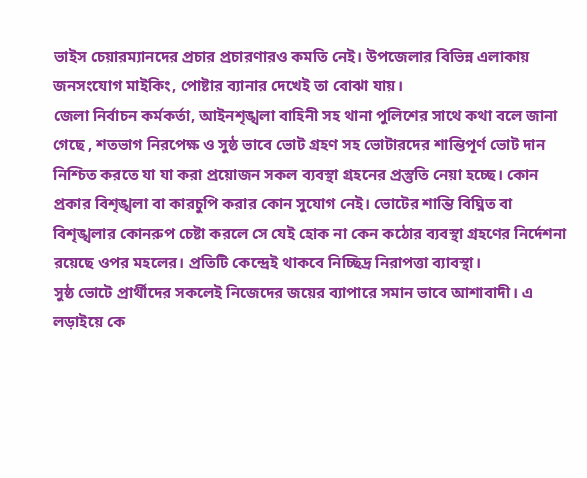ভাইস চেয়ারম্যানদের প্রচার প্রচারণারও কমতি নেই। উপজেলার বিভিন্ন এলাকায় জনসংযোগ মাইকিং, পোষ্টার ব্যানার দেখেই তা বোঝা যায়।
জেলা নির্বাচন কর্মকর্তা, আইনশৃঙ্খলা বাহিনী সহ থানা পুলিশের সাথে কথা বলে জানা গেছে , শতভাগ নিরপেক্ষ ও সুষ্ঠ ভাবে ভোট গ্রহণ সহ ভোটারদের শান্তিপূর্ণ ভোট দান নিশ্চিত করতে যা যা করা প্রয়োজন সকল ব্যবস্থা গ্রহনের প্রস্তুতি নেয়া হচ্ছে। কোন প্রকার বিশৃঙ্খলা বা কারচুপি করার কোন সুযোগ নেই। ভোটের শান্তি বিঘ্নিত বা বিশৃঙ্খলার কোনরুপ চেষ্টা করলে সে যেই হোক না কেন কঠোর ব্যবস্থা গ্রহণের নির্দেশনা রয়েছে ওপর মহলের। প্রতিটি কেন্দ্রেই থাকবে নিচ্ছিদ্র নিরাপত্তা ব্যাবস্থা।
সুষ্ঠ ভোটে প্রার্থীদের সকলেই নিজেদের জয়ের ব্যাপারে সমান ভাবে আশাবাদী। এ লড়াইয়ে কে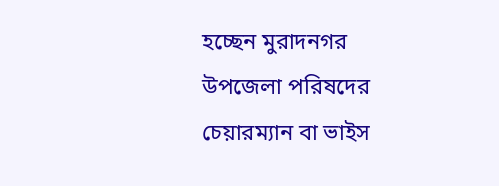হচ্ছেন মুরাদনগর উপজেলা পরিষদের চেয়ারম্যান বা ভাইস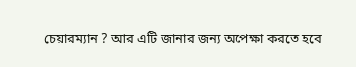চেয়ারম্যান ? আর এটি জানার জন্য অপেক্ষা করতে হবে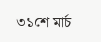৩১শে মার্চ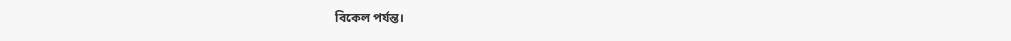বিকেল পর্যন্ত।